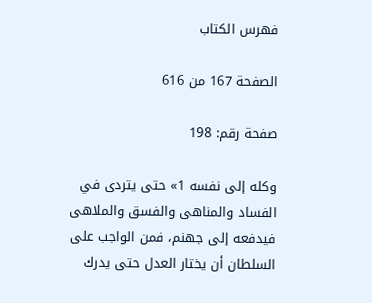فهرس الكتاب

الصفحة 167 من 616

صفحة رقم: 198

وكله إلى نفسه 1» حتى يتردى في الفساد والمناهى والفسق والملاهى فيدفعه إلى جهنم، فمن الواجب على السلطان أن يختار العدل حتى يدرك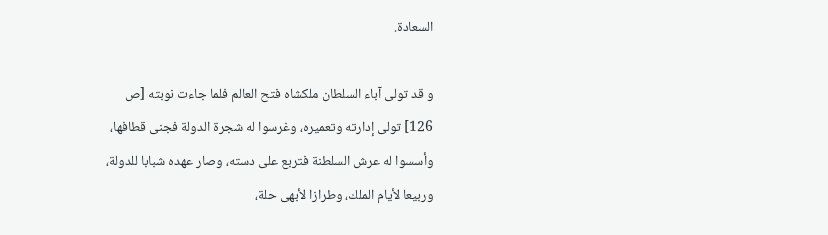السعادة.

و قد تولى آباء السلطان ملكشاه فتح العالم فلما جاءت نوبته [ص 126] تولى إدارته وتعميره، وغرسوا له شجرة الدولة فجنى قطافها، وأسسوا له عرش السلطنة فتربع على دسته، وصار عهده شبابا للدولة، وربيعا لأيام الملك، وطرازا لأبهى حلة،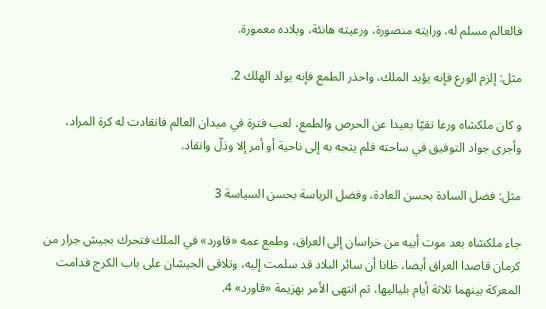فالعالم مسلم له، ورايته منصورة، ورعيته هانئة، وبلاده معمورة.

مثل: إلزم الورع فإنه يؤيد الملك، واحذر الطمع فإنه يولد الهلك 2.

و كان ملكشاه ورعا تقيّا بعيدا عن الحرص والطمع، لعب فترة في ميدان العالم فانقادت له كرة المراد، وأجرى جواد التوفيق في ساحته فلم يتجه به إلى ناحية أو أمر إلا وذلّ وانقاد.

مثل: فضل السادة بحسن العادة، وفضل الرياسة بحسن السياسة 3

جاء ملكشاه بعد موت أبيه من خراسان إلى العراق، وطمع عمه «قاورد» في الملك فتحرك بجيش جرار من كرمان قاصدا العراق أيضا، ظانا أن سائر البلاد قد سلمت إليه، وتلاقى الجيشان على باب الكرج فدامت المعركة بينهما ثلاثة أيام بلياليها، ثم انتهى الأمر بهزيمة «قاورد» 4.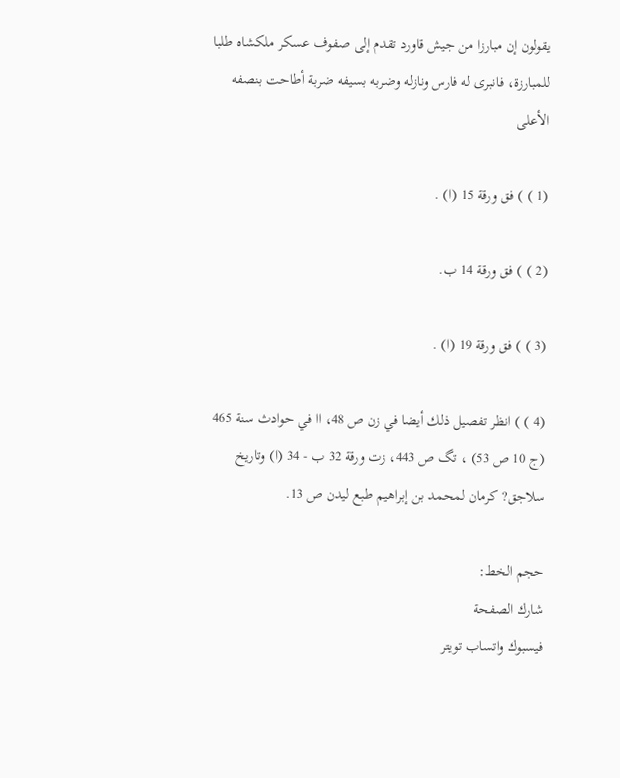يقولون إن مبارزا من جيش قاورد تقدم إلى صفوف عسكر ملكشاه طلبا للمبارزة، فانبرى له فارس ونازله وضربه بسيفه ضربة أطاحت بنصفه الأعلى

(1 ) ) فق ورقة 15 (ا) .

(2 ) ) فق ورقة 14 ب.

(3 ) ) فق ورقة 19 (ا) .

(4 ) ) انظر تفصيل ذلك أيضا في زن ص 48، اا في حوادث سنة 465 (ج 10 ص 53) ، تگ ص 443، زت ورقة 32 ب - 34 (ا) وتاريخ سلاجق? كرمان لمحمد بن إبراهيم طبع ليدن ص 13.

حجم الخط:
شارك الصفحة
فيسبوك واتساب تويتر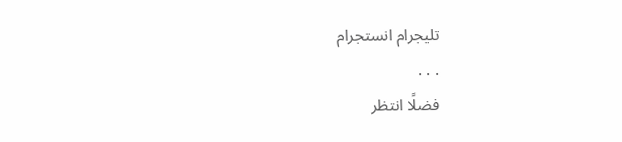تليجرام انستجرام
. . .
فضلًا انتظر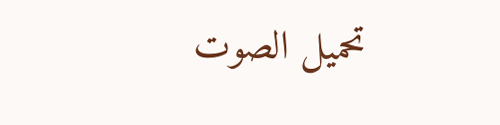تحميل الصوت